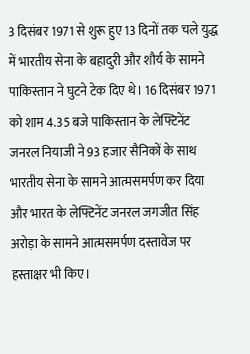3 दिसंबर 1971 से शुरू हुए 13 दिनों तक चले युद्ध में भारतीय सेना के बहादुरी और शौर्य के सामने पाकिस्तान ने घुटने टेक दिए थे। 16 दिसंबर 1971 को शाम 4.35 बजे पाकिस्तान के लेफ्टिनेंट जनरल नियाजी ने 93 हजार सैनिकों के साथ भारतीय सेना के सामने आत्मसमर्पण कर दिया और भारत के लेफ्टिनेंट जनरल जगजीत सिंह अरोड़ा के सामने आत्मसमर्पण दस्तावेज पर हस्ताक्षर भी किए।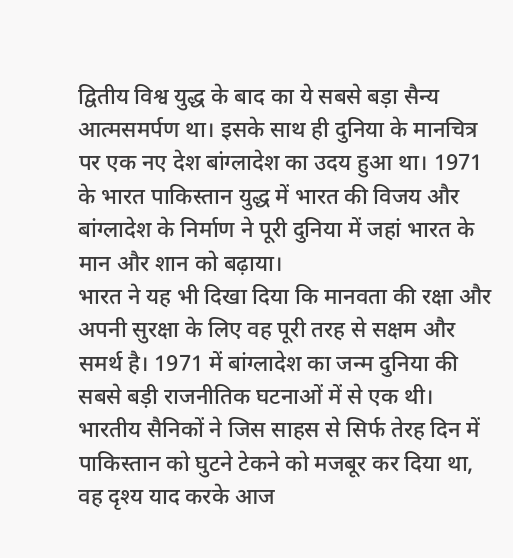द्वितीय विश्व युद्ध के बाद का ये सबसे बड़ा सैन्य आत्मसमर्पण था। इसके साथ ही दुनिया के मानचित्र पर एक नए देश बांग्लादेश का उदय हुआ था। 1971 के भारत पाकिस्तान युद्ध में भारत की विजय और बांग्लादेश के निर्माण ने पूरी दुनिया में जहां भारत के मान और शान को बढ़ाया।
भारत ने यह भी दिखा दिया कि मानवता की रक्षा और अपनी सुरक्षा के लिए वह पूरी तरह से सक्षम और समर्थ है। 1971 में बांग्लादेश का जन्म दुनिया की सबसे बड़ी राजनीतिक घटनाओं में से एक थी। भारतीय सैनिकों ने जिस साहस से सिर्फ तेरह दिन में पाकिस्तान को घुटने टेकने को मजबूर कर दिया था, वह दृश्य याद करके आज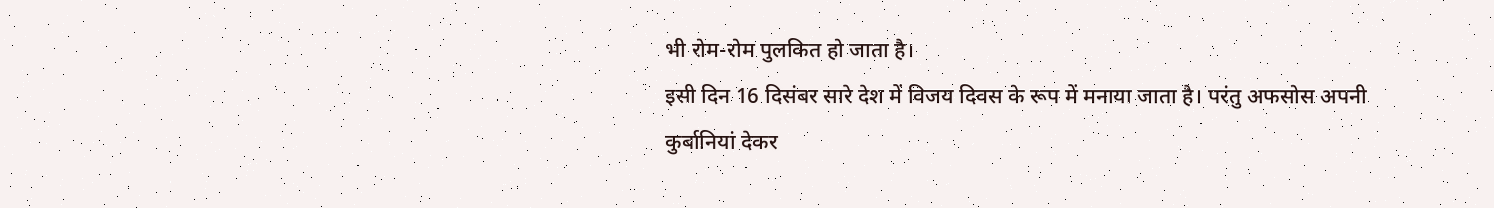भी रोम-रोम पुलकित हो जाता है।
इसी दिन 16 दिसंबर सारे देश में विजय दिवस के रूप में मनाया जाता है। परंतु अफसोस अपनी कुर्बानियां देकर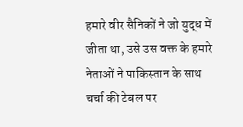हमारे वीर सैनिकों ने जो युद्ध में जीता था, उसे उस वक्त के हमारे नेताओं ने पाकिस्तान के साथ चर्चा की टेबल पर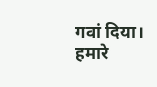गवां दिया। हमारे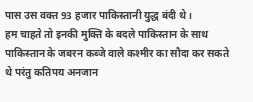पास उस वक्त 93 हजार पाकिस्तानी युद्ध बंदी थे।
हम चाहते तो इनकी मुक्ति के बदले पाकिस्तान के साथ पाकिस्तान के जबरन कब्जे वाले कश्मीर का सौदा कर सकते थे परंतु कतिपय अनजान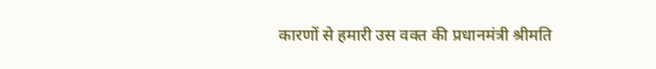कारणों से हमारी उस वक्त की प्रधानमंत्री श्रीमति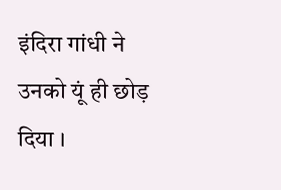इंदिरा गांधी ने उनको यूं ही छोड़ दिया ।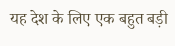यह देश के लिए एक बहुत बड़ी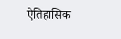ऐतिहासिक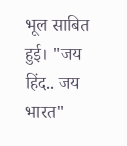भूल साबित हुई। "जय हिंद.. जय भारत"